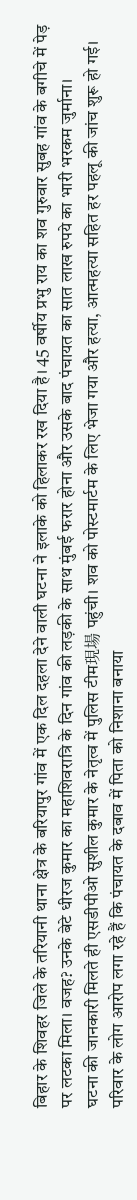बिहार के शिवहर जिले के तरियानी थाना क्षेत्र के बरियापुर गांव में एक दिल दहला देने वाली घटना ने इलाके को हिलाकर रख दिया है। 45 वर्षीय प्रभु राय का शव गुरुवार सुबह गांव के बगीचे में पेड़ पर लटका मिला। वजह? उनके बेटे धीरज कुमार का महाशिवरात्रि के दिन गांव की लड़की के साथ मुंबई फरार होना और उसके बाद पंचायत का सात लाख रुपये का भारी भरकम जुर्माना।
घटना की जानकारी मिलते ही एसडीपीओ सुशील कुमार के नेतृत्व में पुलिस टीम現場 पहुंची। शव को पोस्टमार्टम के लिए भेजा गया और हत्या, आत्महत्या सहित हर पहलू की जांच शुरू हो गई। परिवार के लोग आरोप लगा रहे हैं कि पंचायत के दबाव में पिता को निशाना बनाया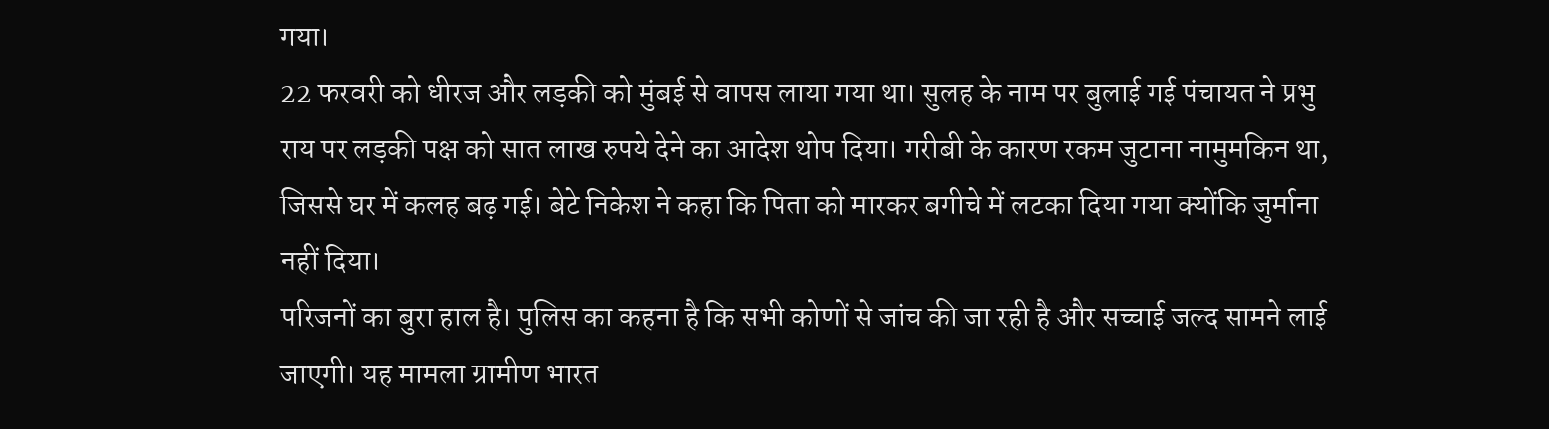गया।
22 फरवरी को धीरज और लड़की को मुंबई से वापस लाया गया था। सुलह के नाम पर बुलाई गई पंचायत ने प्रभु राय पर लड़की पक्ष को सात लाख रुपये देने का आदेश थोप दिया। गरीबी के कारण रकम जुटाना नामुमकिन था, जिससे घर में कलह बढ़ गई। बेटे निकेश ने कहा कि पिता को मारकर बगीचे में लटका दिया गया क्योंकि जुर्माना नहीं दिया।
परिजनों का बुरा हाल है। पुलिस का कहना है कि सभी कोणों से जांच की जा रही है और सच्चाई जल्द सामने लाई जाएगी। यह मामला ग्रामीण भारत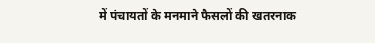में पंचायतों के मनमाने फैसलों की खतरनाक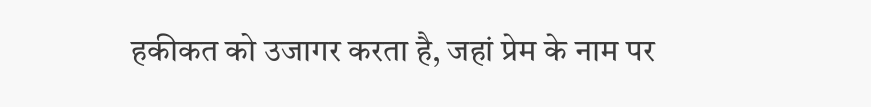हकीकत को उजागर करता है, जहां प्रेम के नाम पर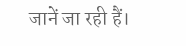जानें जा रही हैं।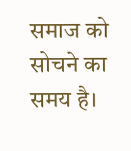समाज को सोचने का समय है।